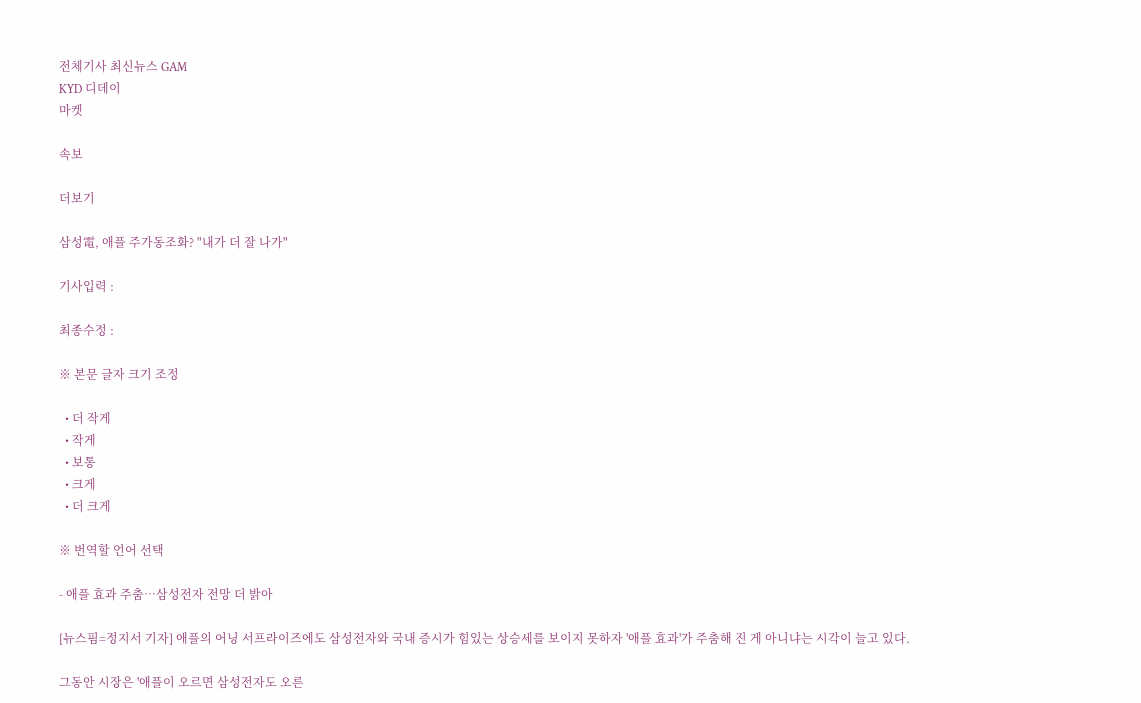전체기사 최신뉴스 GAM
KYD 디데이
마켓

속보

더보기

삼성電, 애플 주가동조화? "내가 더 잘 나가"

기사입력 :

최종수정 :

※ 본문 글자 크기 조정

  • 더 작게
  • 작게
  • 보통
  • 크게
  • 더 크게

※ 번역할 언어 선택

- 애플 효과 주춤…삼성전자 전망 더 밝아

[뉴스핌=정지서 기자] 애플의 어닝 서프라이즈에도 삼성전자와 국내 증시가 힘있는 상승세를 보이지 못하자 '애플 효과'가 주춤해 진 게 아니냐는 시각이 늘고 있다.

그동안 시장은 '애플이 오르면 삼성전자도 오른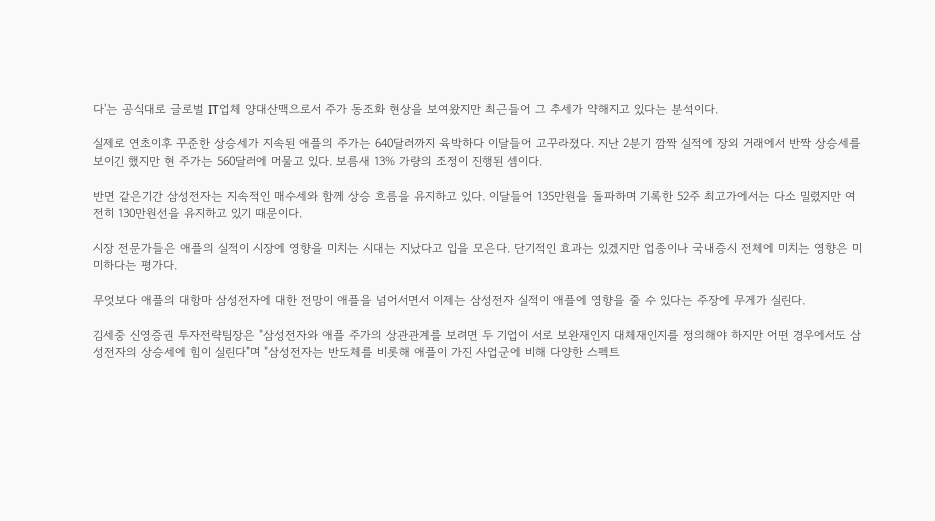다'는 공식대로 글로벌 IT업체 양대산맥으로서 주가 동조화 현상을 보여왔지만 최근들어 그 추세가 약해지고 있다는 분석이다.

실제로 연초이후 꾸준한 상승세가 지속된 애플의 주가는 640달러까지 육박하다 이달들어 고꾸라졌다. 지난 2분기 깜짝 실적에 장외 거래에서 반짝 상승세를 보이긴 했지만 현 주가는 560달러에 머물고 있다. 보름새 13% 가량의 조정이 진행된 셈이다.

반면 같은기간 삼성전자는 지속적인 매수세와 함께 상승 흐름을 유지하고 있다. 이달들어 135만원을 돌파하며 기록한 52주 최고가에서는 다소 밀렸지만 여전히 130만원선을 유지하고 있기 때문이다.

시장 전문가들은 애플의 실적이 시장에 영향을 미치는 시대는 지났다고 입을 모은다. 단기적인 효과는 있겠지만 업종이나 국내증시 전체에 미치는 영향은 미미하다는 평가다.

무엇보다 애플의 대항마 삼성전자에 대한 전망이 애플을 넘어서면서 이제는 삼성전자 실적이 애플에 영향을 줄 수 있다는 주장에 무게가 실린다.

김세중 신영증권 투자전략팀장은 "삼성전자와 애플 주가의 상관관계를 보려면 두 기업이 서로 보완재인지 대체재인지를 정의해야 하지만 어떤 경우에서도 삼성전자의 상승세에 힘이 실린다"며 "삼성전자는 반도체를 비롯해 애플이 가진 사업군에 비해 다양한 스펙트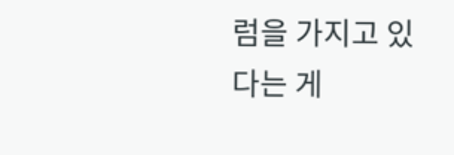럼을 가지고 있다는 게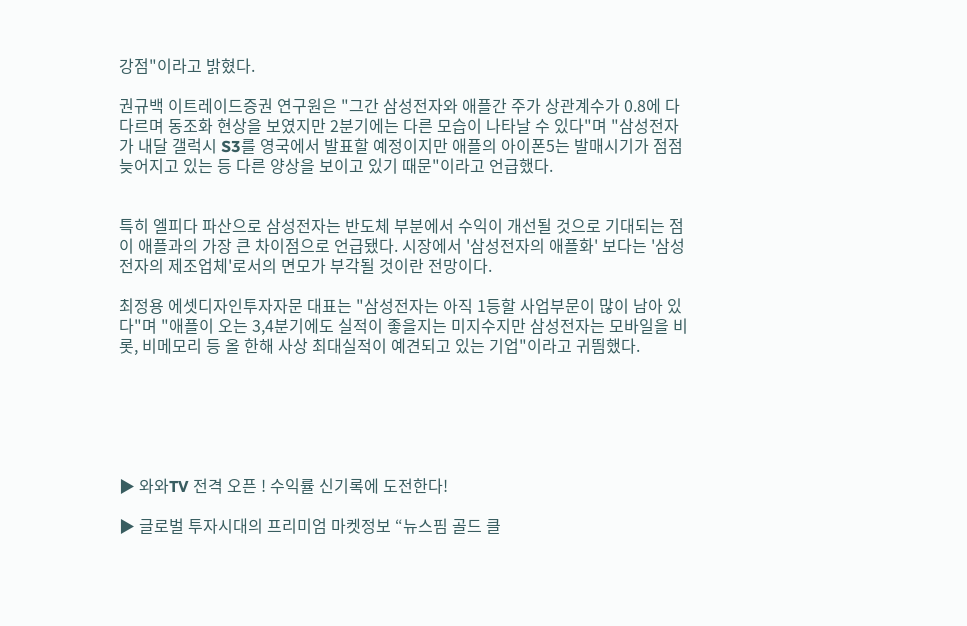강점"이라고 밝혔다.

권규백 이트레이드증권 연구원은 "그간 삼성전자와 애플간 주가 상관계수가 0.8에 다다르며 동조화 현상을 보였지만 2분기에는 다른 모습이 나타날 수 있다"며 "삼성전자가 내달 갤럭시 S3를 영국에서 발표할 예정이지만 애플의 아이폰5는 발매시기가 점점 늦어지고 있는 등 다른 양상을 보이고 있기 때문"이라고 언급했다.


특히 엘피다 파산으로 삼성전자는 반도체 부분에서 수익이 개선될 것으로 기대되는 점이 애플과의 가장 큰 차이점으로 언급됐다. 시장에서 '삼성전자의 애플화' 보다는 '삼성전자의 제조업체'로서의 면모가 부각될 것이란 전망이다.

최정용 에셋디자인투자자문 대표는 "삼성전자는 아직 1등할 사업부문이 많이 남아 있다"며 "애플이 오는 3,4분기에도 실적이 좋을지는 미지수지만 삼성전자는 모바일을 비롯, 비메모리 등 올 한해 사상 최대실적이 예견되고 있는 기업"이라고 귀띔했다.






▶ 와와TV 전격 오픈 ! 수익률 신기록에 도전한다!

▶ 글로벌 투자시대의 프리미엄 마켓정보 “뉴스핌 골드 클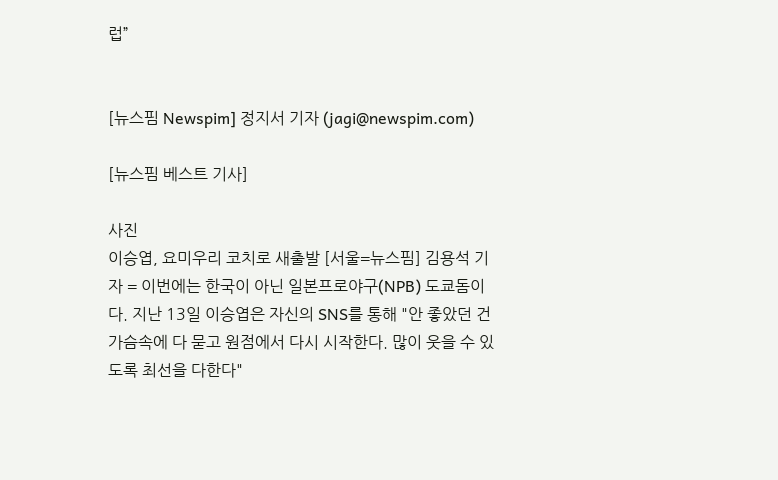럽”


[뉴스핌 Newspim] 정지서 기자 (jagi@newspim.com)

[뉴스핌 베스트 기사]

사진
이승엽, 요미우리 코치로 새출발 [서울=뉴스핌] 김용석 기자 = 이번에는 한국이 아닌 일본프로야구(NPB) 도쿄돔이다. 지난 13일 이승엽은 자신의 SNS를 통해 "안 좋았던 건 가슴속에 다 묻고 원점에서 다시 시작한다. 많이 웃을 수 있도록 최선을 다한다"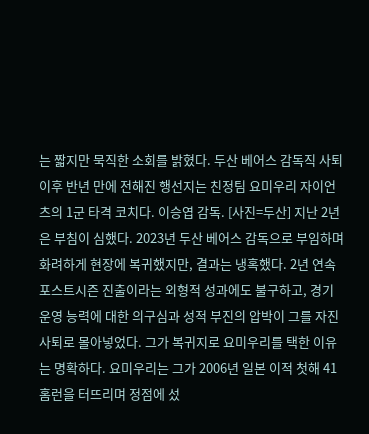는 짧지만 묵직한 소회를 밝혔다. 두산 베어스 감독직 사퇴 이후 반년 만에 전해진 행선지는 친정팀 요미우리 자이언츠의 1군 타격 코치다. 이승엽 감독. [사진=두산] 지난 2년은 부침이 심했다. 2023년 두산 베어스 감독으로 부임하며 화려하게 현장에 복귀했지만, 결과는 냉혹했다. 2년 연속 포스트시즌 진출이라는 외형적 성과에도 불구하고, 경기 운영 능력에 대한 의구심과 성적 부진의 압박이 그를 자진 사퇴로 몰아넣었다. 그가 복귀지로 요미우리를 택한 이유는 명확하다. 요미우리는 그가 2006년 일본 이적 첫해 41홈런을 터뜨리며 정점에 섰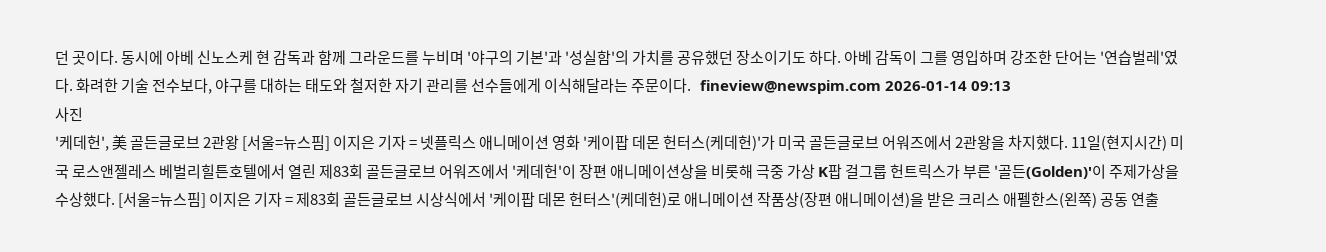던 곳이다. 동시에 아베 신노스케 현 감독과 함께 그라운드를 누비며 '야구의 기본'과 '성실함'의 가치를 공유했던 장소이기도 하다. 아베 감독이 그를 영입하며 강조한 단어는 '연습벌레'였다. 화려한 기술 전수보다, 야구를 대하는 태도와 철저한 자기 관리를 선수들에게 이식해달라는 주문이다.   fineview@newspim.com 2026-01-14 09:13
사진
'케데헌', 美 골든글로브 2관왕 [서울=뉴스핌] 이지은 기자 = 넷플릭스 애니메이션 영화 '케이팝 데몬 헌터스(케데헌)'가 미국 골든글로브 어워즈에서 2관왕을 차지했다. 11일(현지시간) 미국 로스앤젤레스 베벌리힐튼호텔에서 열린 제83회 골든글로브 어워즈에서 '케데헌'이 장편 애니메이션상을 비롯해 극중 가상 K팝 걸그룹 헌트릭스가 부른 '골든(Golden)'이 주제가상을 수상했다. [서울=뉴스핌] 이지은 기자 = 제83회 골든글로브 시상식에서 '케이팝 데몬 헌터스'(케데헌)로 애니메이션 작품상(장편 애니메이션)을 받은 크리스 애펠한스(왼쪽) 공동 연출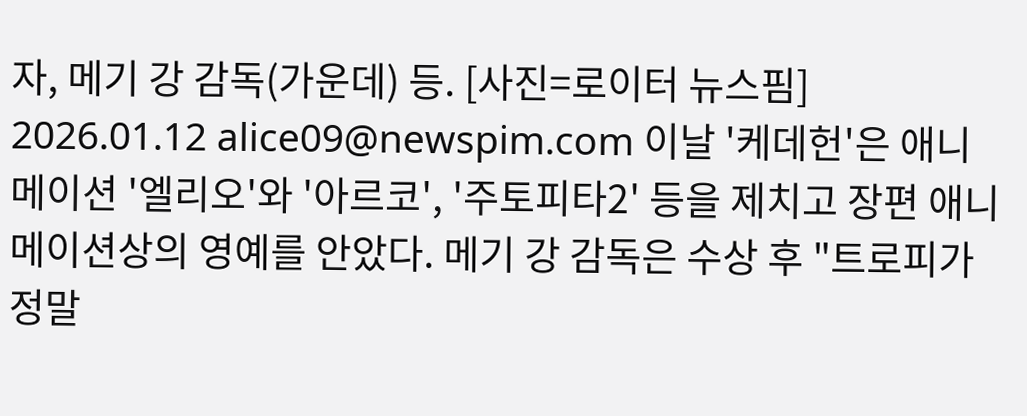자, 메기 강 감독(가운데) 등. [사진=로이터 뉴스핌] 2026.01.12 alice09@newspim.com 이날 '케데헌'은 애니메이션 '엘리오'와 '아르코', '주토피타2' 등을 제치고 장편 애니메이션상의 영예를 안았다. 메기 강 감독은 수상 후 "트로피가 정말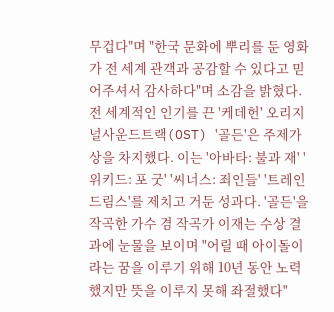무겁다"며 "한국 문화에 뿌리를 둔 영화가 전 세계 관객과 공감할 수 있다고 믿어주셔서 감사하다"며 소감을 밝혔다. 전 세계적인 인기를 끈 '케데헌' 오리지널사운드트랙(OST) '골든'은 주제가상을 차지했다. 이는 '아바타: 불과 재' '위키드: 포 굿' '씨너스: 죄인들' '트레인 드림스'를 제치고 거둔 성과다. '골든'을 작곡한 가수 겸 작곡가 이재는 수상 결과에 눈물을 보이며 "어릴 때 아이돌이라는 꿈을 이루기 위해 10년 동안 노력했지만 뜻을 이루지 못해 좌절했다"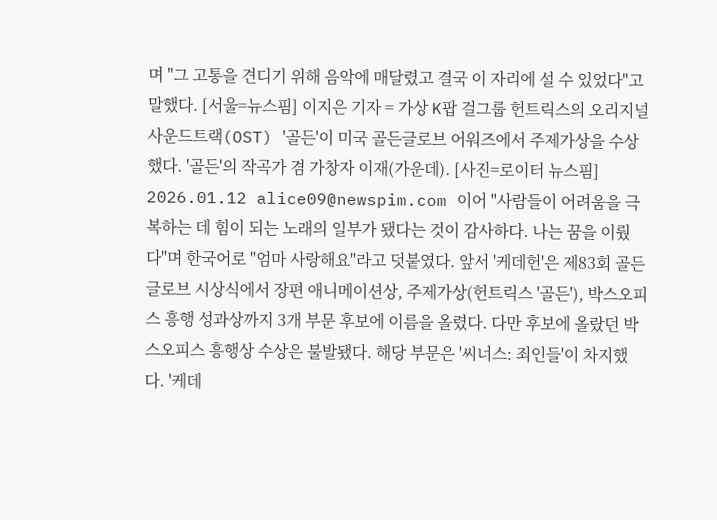며 "그 고통을 견디기 위해 음악에 매달렸고 결국 이 자리에 설 수 있었다"고 말했다. [서울=뉴스핌] 이지은 기자 = 가상 K팝 걸그룹 헌트릭스의 오리지널사운드트랙(OST) '골든'이 미국 골든글로브 어워즈에서 주제가상을 수상했다. '골든'의 작곡가 겸 가창자 이재(가운데). [사진=로이터 뉴스핌] 2026.01.12 alice09@newspim.com 이어 "사람들이 어려움을 극복하는 데 힘이 되는 노래의 일부가 됐다는 것이 감사하다. 나는 꿈을 이뤘다"며 한국어로 "엄마 사랑해요"라고 덧붙였다. 앞서 '케데헌'은 제83회 골든 글로브 시상식에서 장편 애니메이션상, 주제가상(헌트릭스 '골든'), 박스오피스 흥행 성과상까지 3개 부문 후보에 이름을 올렸다. 다만 후보에 올랐던 박스오피스 흥행상 수상은 불발됐다. 해당 부문은 '씨너스: 죄인들'이 차지했다. '케데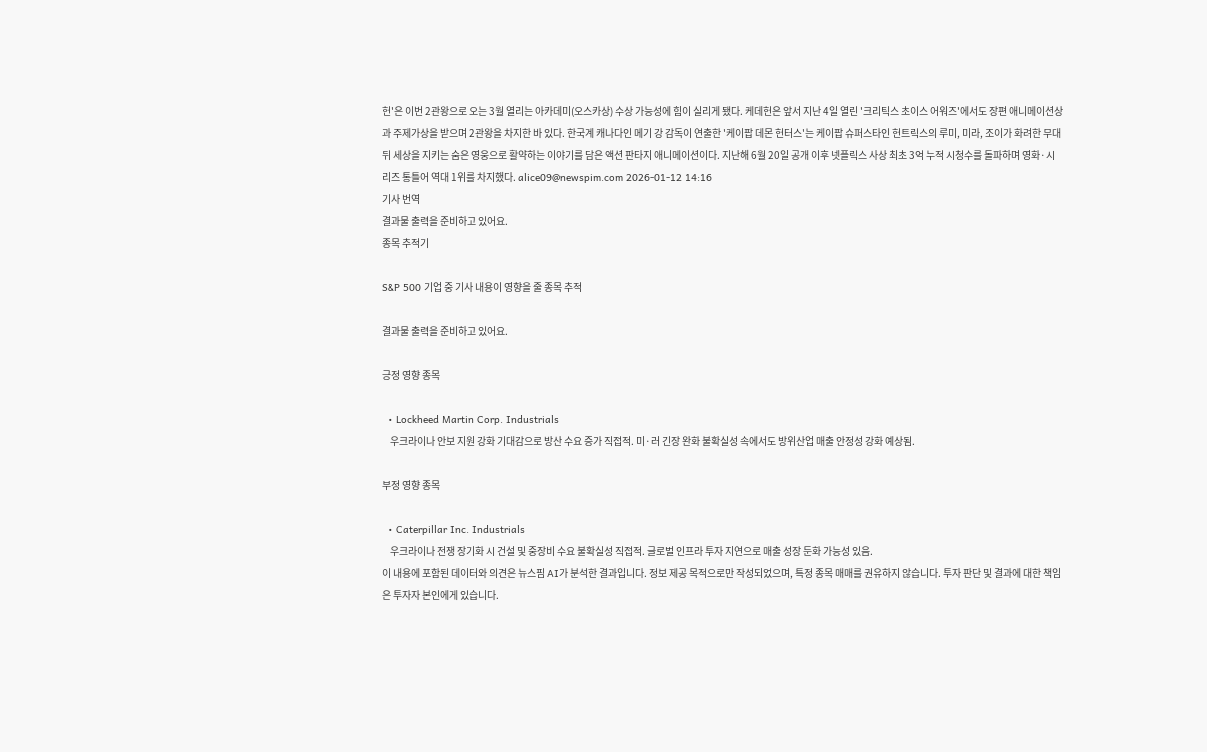헌'은 이번 2관왕으로 오는 3월 열리는 아카데미(오스카상) 수상 가능성에 힘이 실리게 됐다. 케데헌은 앞서 지난 4일 열린 '크리틱스 초이스 어워즈'에서도 장편 애니메이션상과 주제가상을 받으며 2관왕을 차지한 바 있다. 한국계 캐나다인 메기 강 감독이 연출한 '케이팝 데몬 헌터스'는 케이팝 슈퍼스타인 헌트릭스의 루미, 미라, 조이가 화려한 무대 뒤 세상을 지키는 숨은 영웅으로 활약하는 이야기를 담은 액션 판타지 애니메이션이다. 지난해 6월 20일 공개 이후 넷플릭스 사상 최초 3억 누적 시청수를 돌파하며 영화·시리즈 통틀어 역대 1위를 차지했다. alice09@newspim.com 2026-01-12 14:16
기사 번역
결과물 출력을 준비하고 있어요.
종목 추적기

S&P 500 기업 중 기사 내용이 영향을 줄 종목 추적

결과물 출력을 준비하고 있어요.

긍정 영향 종목

  • Lockheed Martin Corp. Industrials
    우크라이나 안보 지원 강화 기대감으로 방산 수요 증가 직접적. 미·러 긴장 완화 불확실성 속에서도 방위산업 매출 안정성 강화 예상됨.

부정 영향 종목

  • Caterpillar Inc. Industrials
    우크라이나 전쟁 장기화 시 건설 및 중장비 수요 불확실성 직접적. 글로벌 인프라 투자 지연으로 매출 성장 둔화 가능성 있음.
이 내용에 포함된 데이터와 의견은 뉴스핌 AI가 분석한 결과입니다. 정보 제공 목적으로만 작성되었으며, 특정 종목 매매를 권유하지 않습니다. 투자 판단 및 결과에 대한 책임은 투자자 본인에게 있습니다.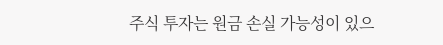주식 투자는 원금 손실 가능성이 있으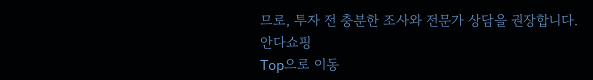므로, 투자 전 충분한 조사와 전문가 상담을 권장합니다.
안다쇼핑
Top으로 이동